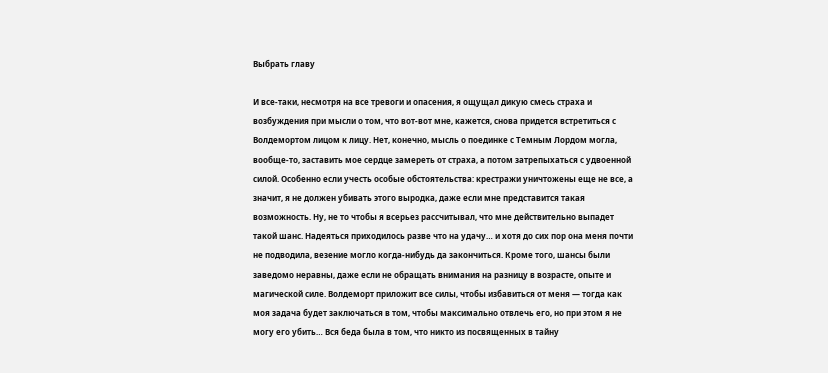Выбрать главу

И все-таки, несмотря на все тревоги и опасения, я ощущал дикую смесь страха и возбуждения при мысли о том, что вот-вот мне, кажется, снова придется встретиться с Волдемортом лицом к лицу. Нет, конечно, мысль о поединке с Темным Лордом могла, вообще-то, заставить мое сердце замереть от страха, а потом затрепыхаться с удвоенной силой. Особенно если учесть особые обстоятельства: крестражи уничтожены еще не все, а значит, я не должен убивать этого выродка, даже если мне представится такая возможность. Ну, не то чтобы я всерьез рассчитывал, что мне действительно выпадет такой шанс. Надеяться приходилось разве что на удачу… и хотя до сих пор она меня почти не подводила, везение могло когда-нибудь да закончиться. Кроме того, шансы были заведомо неравны, даже если не обращать внимания на разницу в возрасте, опыте и магической силе. Волдеморт приложит все силы, чтобы избавиться от меня — тогда как моя задача будет заключаться в том, чтобы максимально отвлечь его, но при этом я не могу его убить… Вся беда была в том, что никто из посвященных в тайну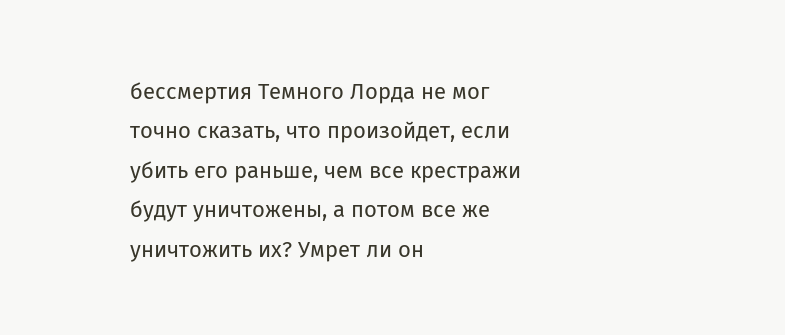бессмертия Темного Лорда не мог точно сказать, что произойдет, если убить его раньше, чем все крестражи будут уничтожены, а потом все же уничтожить их? Умрет ли он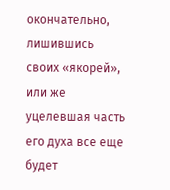окончательно, лишившись своих «якорей», или же уцелевшая часть его духа все еще будет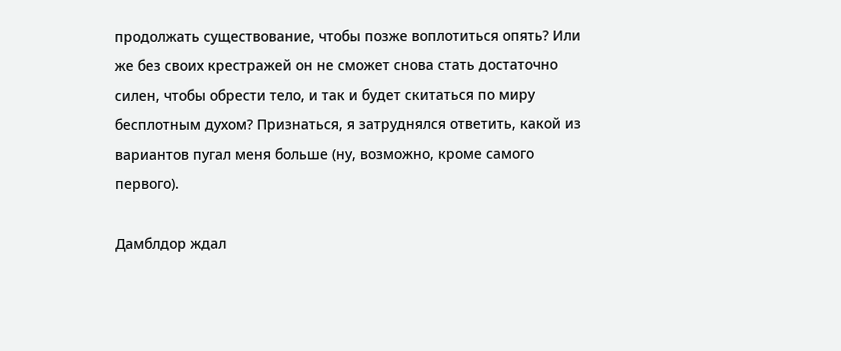продолжать существование, чтобы позже воплотиться опять? Или же без своих крестражей он не сможет снова стать достаточно силен, чтобы обрести тело, и так и будет скитаться по миру бесплотным духом? Признаться, я затруднялся ответить, какой из вариантов пугал меня больше (ну, возможно, кроме самого первого).

Дамблдор ждал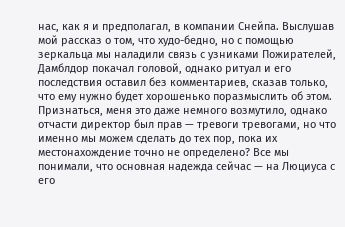нас, как я и предполагал, в компании Снейпа. Выслушав мой рассказ о том, что худо-бедно, но с помощью зеркальца мы наладили связь с узниками Пожирателей, Дамблдор покачал головой, однако ритуал и его последствия оставил без комментариев, сказав только, что ему нужно будет хорошенько поразмыслить об этом. Признаться, меня это даже немного возмутило, однако отчасти директор был прав — тревоги тревогами, но что именно мы можем сделать до тех пор, пока их местонахождение точно не определено? Все мы понимали, что основная надежда сейчас — на Люциуса с его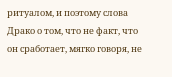ритуалом, и поэтому слова Драко о том, что не факт, что он сработает, мягко говоря, не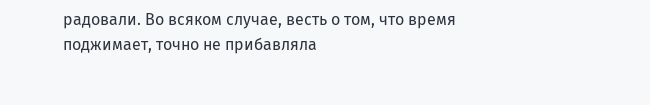радовали. Во всяком случае, весть о том, что время поджимает, точно не прибавляла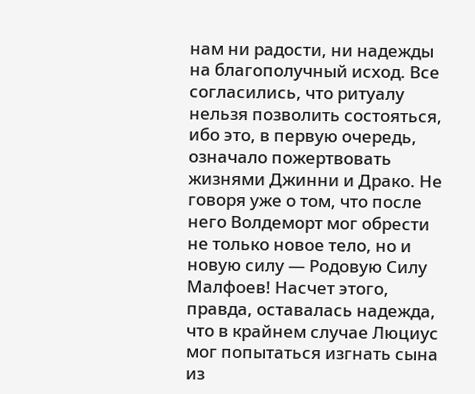нам ни радости, ни надежды на благополучный исход. Все согласились, что ритуалу нельзя позволить состояться, ибо это, в первую очередь, означало пожертвовать жизнями Джинни и Драко. Не говоря уже о том, что после него Волдеморт мог обрести не только новое тело, но и новую силу — Родовую Силу Малфоев! Насчет этого, правда, оставалась надежда, что в крайнем случае Люциус мог попытаться изгнать сына из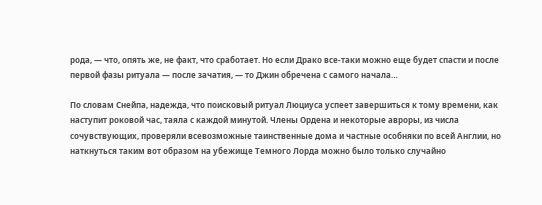рода, — что, опять же, не факт, что сработает. Но если Драко все-таки можно еще будет спасти и после первой фазы ритуала — после зачатия, — то Джин обречена с самого начала…

По словам Снейпа, надежда, что поисковый ритуал Люциуса успеет завершиться к тому времени, как наступит роковой час, таяла с каждой минутой. Члены Ордена и некоторые авроры, из числа сочувствующих, проверяли всевозможные таинственные дома и частные особняки по всей Англии, но наткнуться таким вот образом на убежище Темного Лорда можно было только случайно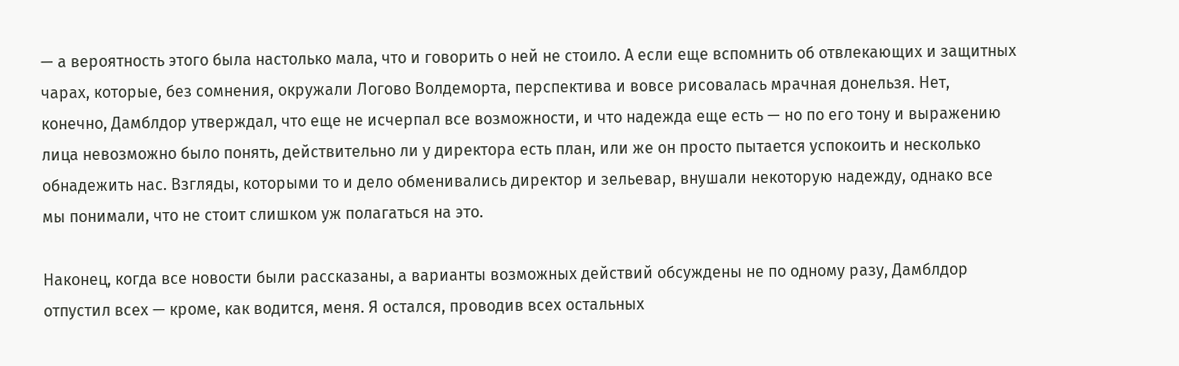— а вероятность этого была настолько мала, что и говорить о ней не стоило. А если еще вспомнить об отвлекающих и защитных чарах, которые, без сомнения, окружали Логово Волдеморта, перспектива и вовсе рисовалась мрачная донельзя. Нет, конечно, Дамблдор утверждал, что еще не исчерпал все возможности, и что надежда еще есть — но по его тону и выражению лица невозможно было понять, действительно ли у директора есть план, или же он просто пытается успокоить и несколько обнадежить нас. Взгляды, которыми то и дело обменивались директор и зельевар, внушали некоторую надежду, однако все мы понимали, что не стоит слишком уж полагаться на это.

Наконец, когда все новости были рассказаны, а варианты возможных действий обсуждены не по одному разу, Дамблдор отпустил всех — кроме, как водится, меня. Я остался, проводив всех остальных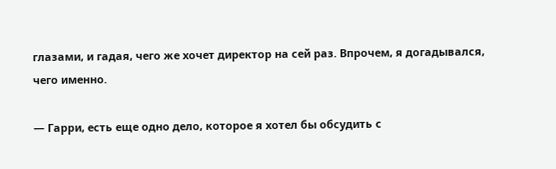глазами, и гадая, чего же хочет директор на сей раз. Впрочем, я догадывался, чего именно.

— Гарри, есть еще одно дело, которое я хотел бы обсудить с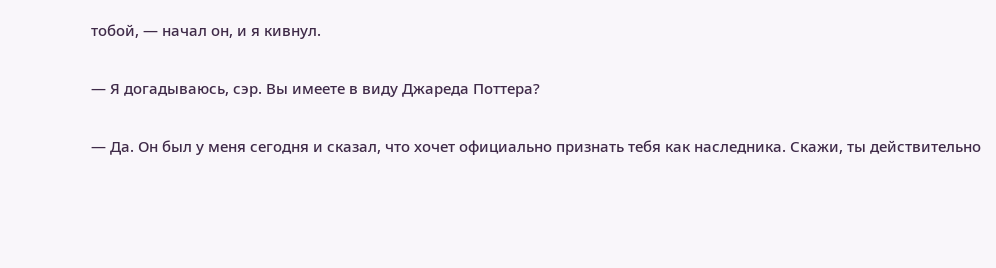тобой, — начал он, и я кивнул.

— Я догадываюсь, сэр. Вы имеете в виду Джареда Поттера?

— Да. Он был у меня сегодня и сказал, что хочет официально признать тебя как наследника. Скажи, ты действительно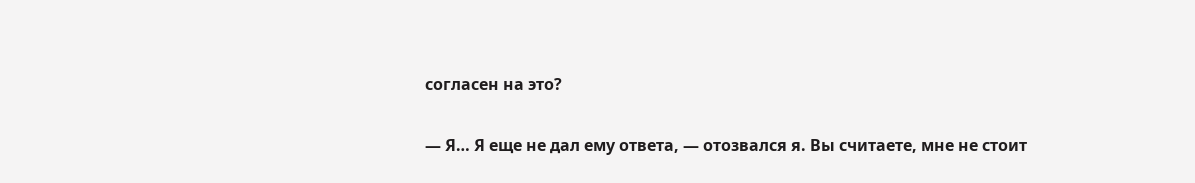согласен на это?

— Я… Я еще не дал ему ответа, — отозвался я. Вы считаете, мне не стоит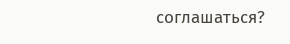соглашаться?